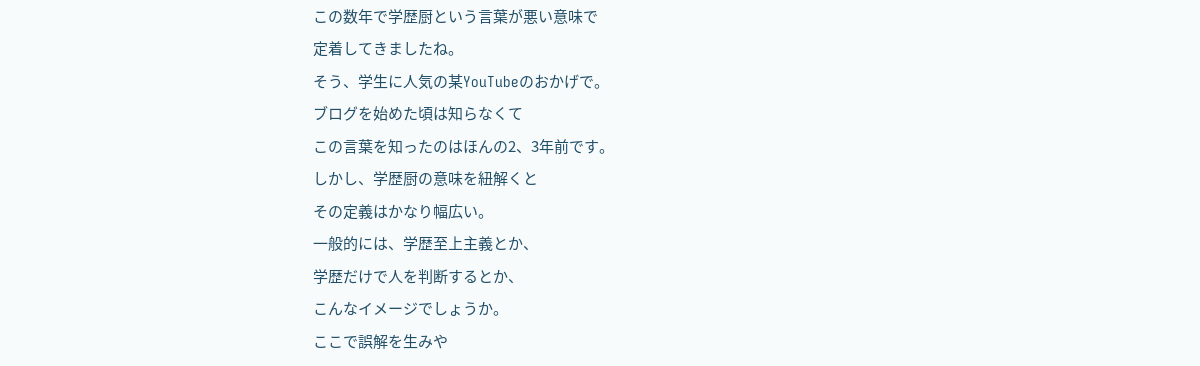この数年で学歴厨という言葉が悪い意味で
定着してきましたね。
そう、学生に人気の某YouTubeのおかげで。
ブログを始めた頃は知らなくて
この言葉を知ったのはほんの2、3年前です。
しかし、学歴厨の意味を紐解くと
その定義はかなり幅広い。
一般的には、学歴至上主義とか、
学歴だけで人を判断するとか、
こんなイメージでしょうか。
ここで誤解を生みや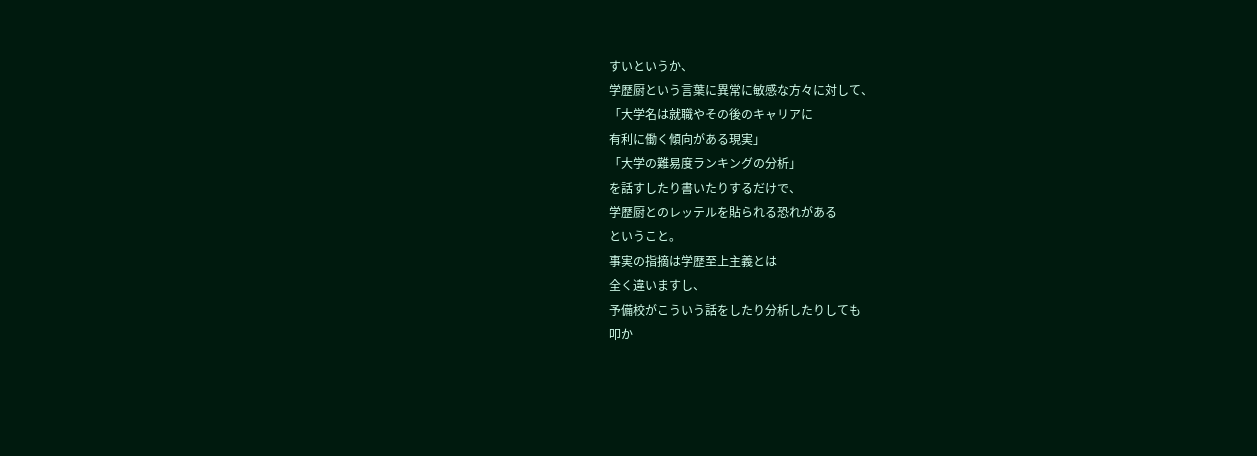すいというか、
学歴厨という言葉に異常に敏感な方々に対して、
「大学名は就職やその後のキャリアに
有利に働く傾向がある現実」
「大学の難易度ランキングの分析」
を話すしたり書いたりするだけで、
学歴厨とのレッテルを貼られる恐れがある
ということ。
事実の指摘は学歴至上主義とは
全く違いますし、
予備校がこういう話をしたり分析したりしても
叩か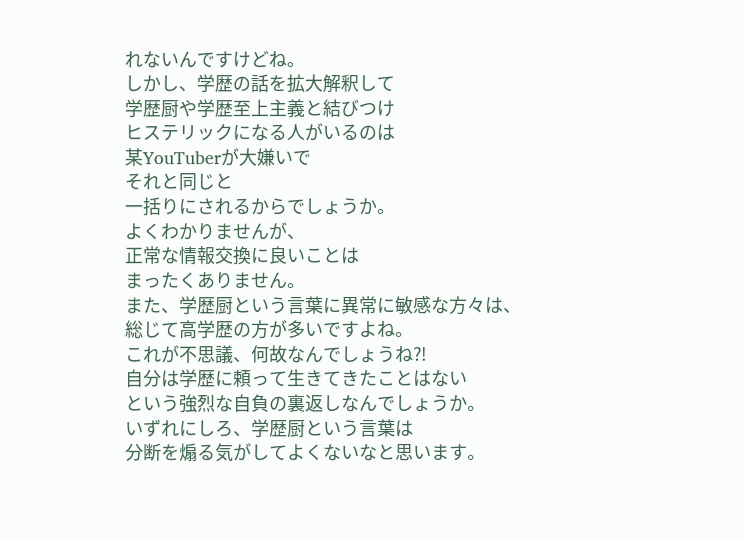れないんですけどね。
しかし、学歴の話を拡大解釈して
学歴厨や学歴至上主義と結びつけ
ヒステリックになる人がいるのは
某YouTuberが大嫌いで
それと同じと
一括りにされるからでしょうか。
よくわかりませんが、
正常な情報交換に良いことは
まったくありません。
また、学歴厨という言葉に異常に敏感な方々は、
総じて高学歴の方が多いですよね。
これが不思議、何故なんでしょうね⁈
自分は学歴に頼って生きてきたことはない
という強烈な自負の裏返しなんでしょうか。
いずれにしろ、学歴厨という言葉は
分断を煽る気がしてよくないなと思います。